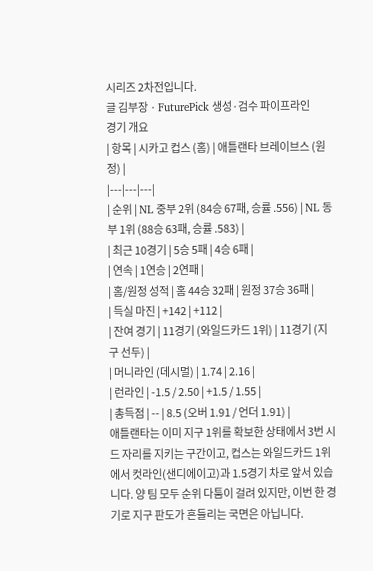시리즈 2차전입니다.
글 김부장 · FuturePick 생성·검수 파이프라인
경기 개요
| 항목 | 시카고 컵스 (홈) | 애틀랜타 브레이브스 (원정) |
|---|---|---|
| 순위 | NL 중부 2위 (84승 67패, 승률 .556) | NL 동부 1위 (88승 63패, 승률 .583) |
| 최근 10경기 | 5승 5패 | 4승 6패 |
| 연속 | 1연승 | 2연패 |
| 홈/원정 성적 | 홈 44승 32패 | 원정 37승 36패 |
| 득실 마진 | +142 | +112 |
| 잔여 경기 | 11경기 (와일드카드 1위) | 11경기 (지구 선두) |
| 머니라인 (데시멀) | 1.74 | 2.16 |
| 런라인 | -1.5 / 2.50 | +1.5 / 1.55 |
| 총득점 | -- | 8.5 (오버 1.91 / 언더 1.91) |
애틀랜타는 이미 지구 1위를 확보한 상태에서 3번 시드 자리를 지키는 구간이고, 컵스는 와일드카드 1위에서 컷라인(샌디에이고)과 1.5경기 차로 앞서 있습니다. 양 팀 모두 순위 다툼이 걸려 있지만, 이번 한 경기로 지구 판도가 흔들리는 국면은 아닙니다.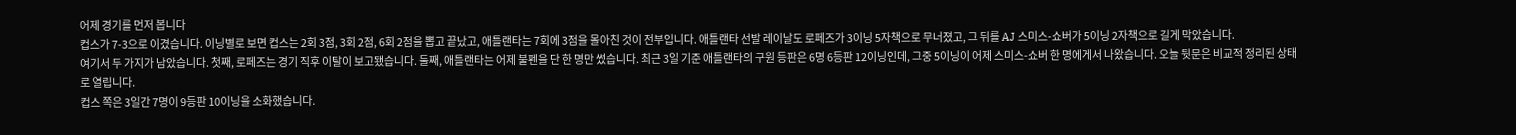어제 경기를 먼저 봅니다
컵스가 7-3으로 이겼습니다. 이닝별로 보면 컵스는 2회 3점, 3회 2점, 6회 2점을 뽑고 끝났고, 애틀랜타는 7회에 3점을 몰아친 것이 전부입니다. 애틀랜타 선발 레이날도 로페즈가 3이닝 5자책으로 무너졌고, 그 뒤를 AJ 스미스-쇼버가 5이닝 2자책으로 길게 막았습니다.
여기서 두 가지가 남았습니다. 첫째, 로페즈는 경기 직후 이탈이 보고됐습니다. 둘째, 애틀랜타는 어제 불펜을 단 한 명만 썼습니다. 최근 3일 기준 애틀랜타의 구원 등판은 6명 6등판 12이닝인데, 그중 5이닝이 어제 스미스-쇼버 한 명에게서 나왔습니다. 오늘 뒷문은 비교적 정리된 상태로 열립니다.
컵스 쪽은 3일간 7명이 9등판 10이닝을 소화했습니다.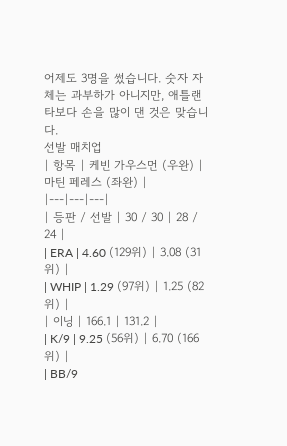어제도 3명을 썼습니다. 숫자 자체는 과부하가 아니지만, 애틀랜타보다 손을 많이 댄 것은 맞습니다.
선발 매치업
| 항목 | 케빈 가우스먼 (우완) | 마틴 페레스 (좌완) |
|---|---|---|
| 등판 / 선발 | 30 / 30 | 28 / 24 |
| ERA | 4.60 (129위) | 3.08 (31위) |
| WHIP | 1.29 (97위) | 1.25 (82위) |
| 이닝 | 166.1 | 131.2 |
| K/9 | 9.25 (56위) | 6.70 (166위) |
| BB/9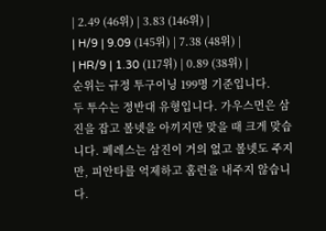| 2.49 (46위) | 3.83 (146위) |
| H/9 | 9.09 (145위) | 7.38 (48위) |
| HR/9 | 1.30 (117위) | 0.89 (38위) |
순위는 규정 투구이닝 199명 기준입니다.
두 투수는 정반대 유형입니다. 가우스먼은 삼진을 잡고 볼넷을 아끼지만 맞을 때 크게 맞습니다. 페레스는 삼진이 거의 없고 볼넷도 주지만, 피안타를 억제하고 홈런을 내주지 않습니다.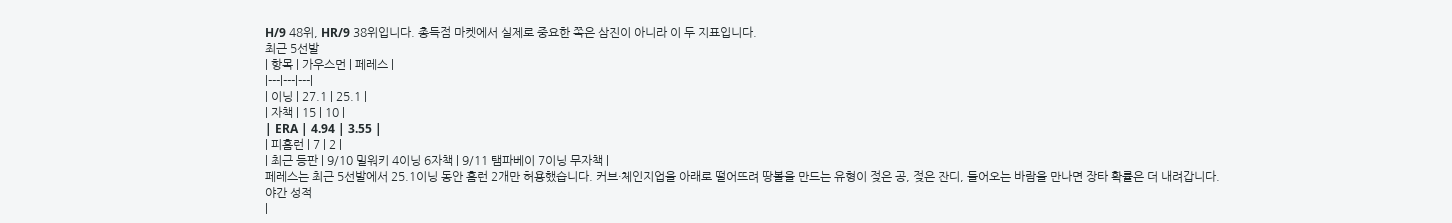H/9 48위, HR/9 38위입니다. 총득점 마켓에서 실제로 중요한 쪽은 삼진이 아니라 이 두 지표입니다.
최근 5선발
| 항목 | 가우스먼 | 페레스 |
|---|---|---|
| 이닝 | 27.1 | 25.1 |
| 자책 | 15 | 10 |
| ERA | 4.94 | 3.55 |
| 피홈런 | 7 | 2 |
| 최근 등판 | 9/10 밀워키 4이닝 6자책 | 9/11 탬파베이 7이닝 무자책 |
페레스는 최근 5선발에서 25.1이닝 동안 홈런 2개만 허용했습니다. 커브·체인지업을 아래로 떨어뜨려 땅볼을 만드는 유형이 젖은 공, 젖은 잔디, 들어오는 바람을 만나면 장타 확률은 더 내려갑니다.
야간 성적
|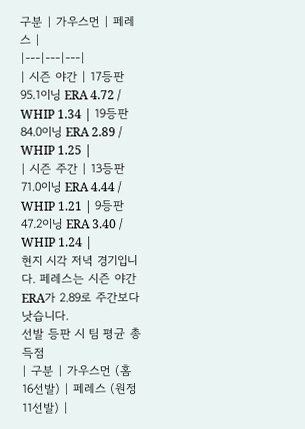구분 | 가우스먼 | 페레스 |
|---|---|---|
| 시즌 야간 | 17등판 95.1이닝 ERA 4.72 / WHIP 1.34 | 19등판 84.0이닝 ERA 2.89 / WHIP 1.25 |
| 시즌 주간 | 13등판 71.0이닝 ERA 4.44 / WHIP 1.21 | 9등판 47.2이닝 ERA 3.40 / WHIP 1.24 |
현지 시각 저녁 경기입니다. 페레스는 시즌 야간 ERA가 2.89로 주간보다 낫습니다.
선발 등판 시 팀 평균 총득점
| 구분 | 가우스먼 (홈 16선발) | 페레스 (원정 11선발) |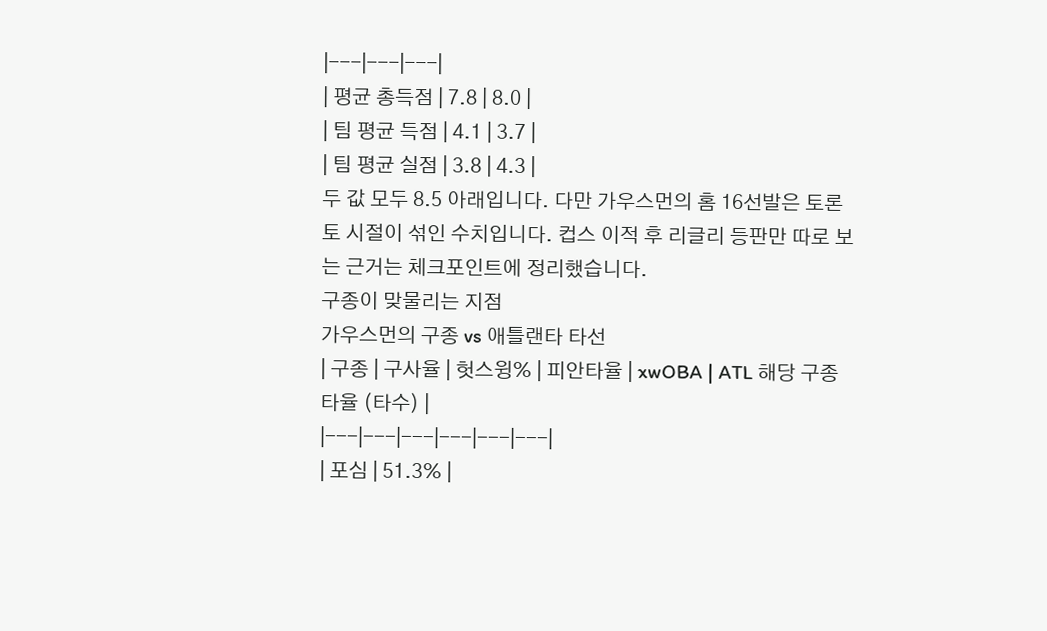|---|---|---|
| 평균 총득점 | 7.8 | 8.0 |
| 팀 평균 득점 | 4.1 | 3.7 |
| 팀 평균 실점 | 3.8 | 4.3 |
두 값 모두 8.5 아래입니다. 다만 가우스먼의 홈 16선발은 토론토 시절이 섞인 수치입니다. 컵스 이적 후 리글리 등판만 따로 보는 근거는 체크포인트에 정리했습니다.
구종이 맞물리는 지점
가우스먼의 구종 vs 애틀랜타 타선
| 구종 | 구사율 | 헛스윙% | 피안타율 | xwOBA | ATL 해당 구종 타율 (타수) |
|---|---|---|---|---|---|
| 포심 | 51.3% |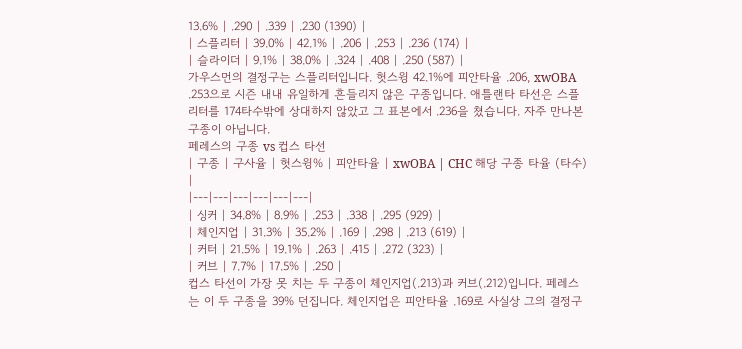13.6% | .290 | .339 | .230 (1390) |
| 스플리터 | 39.0% | 42.1% | .206 | .253 | .236 (174) |
| 슬라이더 | 9.1% | 38.0% | .324 | .408 | .250 (587) |
가우스먼의 결정구는 스플리터입니다. 헛스윙 42.1%에 피안타율 .206, xwOBA .253으로 시즌 내내 유일하게 흔들리지 않은 구종입니다. 애틀랜타 타선은 스플리터를 174타수밖에 상대하지 않았고 그 표본에서 .236을 쳤습니다. 자주 만나본 구종이 아닙니다.
페레스의 구종 vs 컵스 타선
| 구종 | 구사율 | 헛스윙% | 피안타율 | xwOBA | CHC 해당 구종 타율 (타수) |
|---|---|---|---|---|---|
| 싱커 | 34.8% | 8.9% | .253 | .338 | .295 (929) |
| 체인지업 | 31.3% | 35.2% | .169 | .298 | .213 (619) |
| 커터 | 21.5% | 19.1% | .263 | .415 | .272 (323) |
| 커브 | 7.7% | 17.5% | .250 |
컵스 타선이 가장 못 치는 두 구종이 체인지업(.213)과 커브(.212)입니다. 페레스는 이 두 구종을 39% 던집니다. 체인지업은 피안타율 .169로 사실상 그의 결정구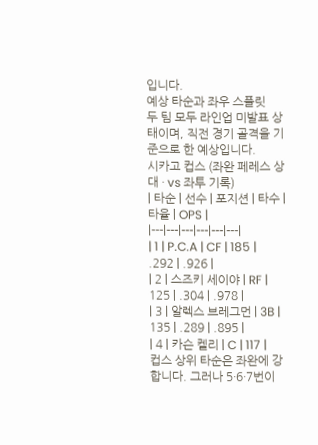입니다.
예상 타순과 좌우 스플릿
두 팀 모두 라인업 미발표 상태이며, 직전 경기 골격을 기준으로 한 예상입니다.
시카고 컵스 (좌완 페레스 상대 · vs 좌투 기록)
| 타순 | 선수 | 포지션 | 타수 | 타율 | OPS |
|---|---|---|---|---|---|
| 1 | P.C.A | CF | 185 | .292 | .926 |
| 2 | 스즈키 세이야 | RF | 125 | .304 | .978 |
| 3 | 알렉스 브레그먼 | 3B | 135 | .289 | .895 |
| 4 | 카슨 켈리 | C | 117 |
컵스 상위 타순은 좌완에 강합니다. 그러나 5·6·7번이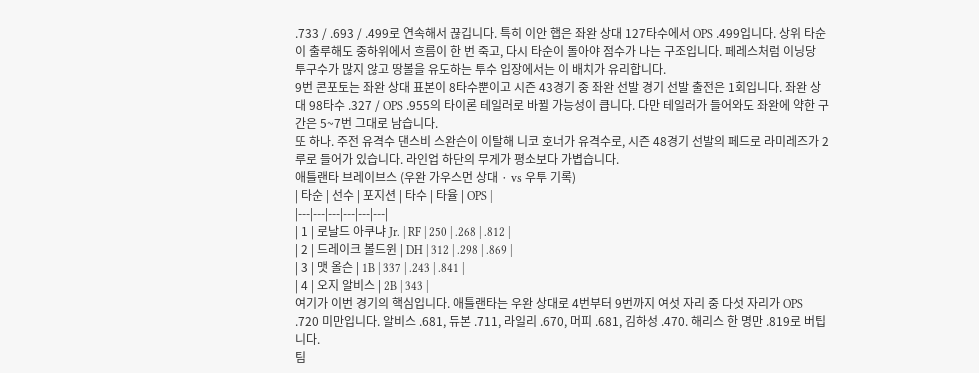.733 / .693 / .499로 연속해서 끊깁니다. 특히 이안 햅은 좌완 상대 127타수에서 OPS .499입니다. 상위 타순이 출루해도 중하위에서 흐름이 한 번 죽고, 다시 타순이 돌아야 점수가 나는 구조입니다. 페레스처럼 이닝당 투구수가 많지 않고 땅볼을 유도하는 투수 입장에서는 이 배치가 유리합니다.
9번 콘포토는 좌완 상대 표본이 8타수뿐이고 시즌 43경기 중 좌완 선발 경기 선발 출전은 1회입니다. 좌완 상대 98타수 .327 / OPS .955의 타이론 테일러로 바뀔 가능성이 큽니다. 다만 테일러가 들어와도 좌완에 약한 구간은 5~7번 그대로 남습니다.
또 하나. 주전 유격수 댄스비 스완슨이 이탈해 니코 호너가 유격수로, 시즌 48경기 선발의 페드로 라미레즈가 2루로 들어가 있습니다. 라인업 하단의 무게가 평소보다 가볍습니다.
애틀랜타 브레이브스 (우완 가우스먼 상대 · vs 우투 기록)
| 타순 | 선수 | 포지션 | 타수 | 타율 | OPS |
|---|---|---|---|---|---|
| 1 | 로날드 아쿠냐 Jr. | RF | 250 | .268 | .812 |
| 2 | 드레이크 볼드윈 | DH | 312 | .298 | .869 |
| 3 | 맷 올슨 | 1B | 337 | .243 | .841 |
| 4 | 오지 알비스 | 2B | 343 |
여기가 이번 경기의 핵심입니다. 애틀랜타는 우완 상대로 4번부터 9번까지 여섯 자리 중 다섯 자리가 OPS .720 미만입니다. 알비스 .681, 듀본 .711, 라일리 .670, 머피 .681, 김하성 .470. 해리스 한 명만 .819로 버팁니다.
팀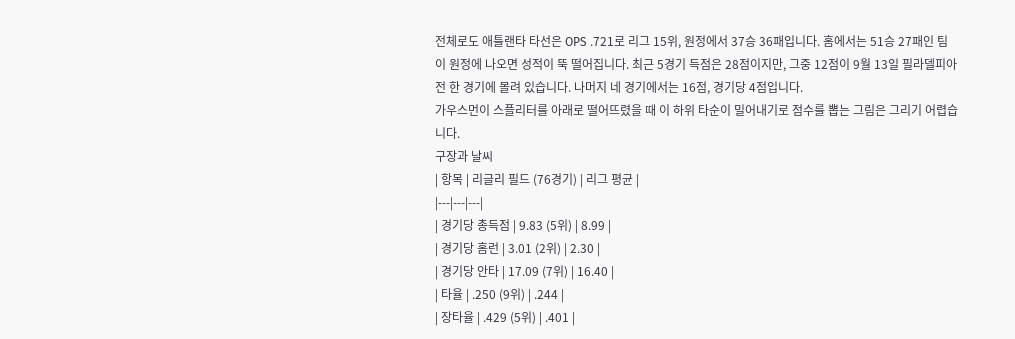전체로도 애틀랜타 타선은 OPS .721로 리그 15위, 원정에서 37승 36패입니다. 홈에서는 51승 27패인 팀이 원정에 나오면 성적이 뚝 떨어집니다. 최근 5경기 득점은 28점이지만, 그중 12점이 9월 13일 필라델피아전 한 경기에 몰려 있습니다. 나머지 네 경기에서는 16점, 경기당 4점입니다.
가우스먼이 스플리터를 아래로 떨어뜨렸을 때 이 하위 타순이 밀어내기로 점수를 뽑는 그림은 그리기 어렵습니다.
구장과 날씨
| 항목 | 리글리 필드 (76경기) | 리그 평균 |
|---|---|---|
| 경기당 총득점 | 9.83 (5위) | 8.99 |
| 경기당 홈런 | 3.01 (2위) | 2.30 |
| 경기당 안타 | 17.09 (7위) | 16.40 |
| 타율 | .250 (9위) | .244 |
| 장타율 | .429 (5위) | .401 |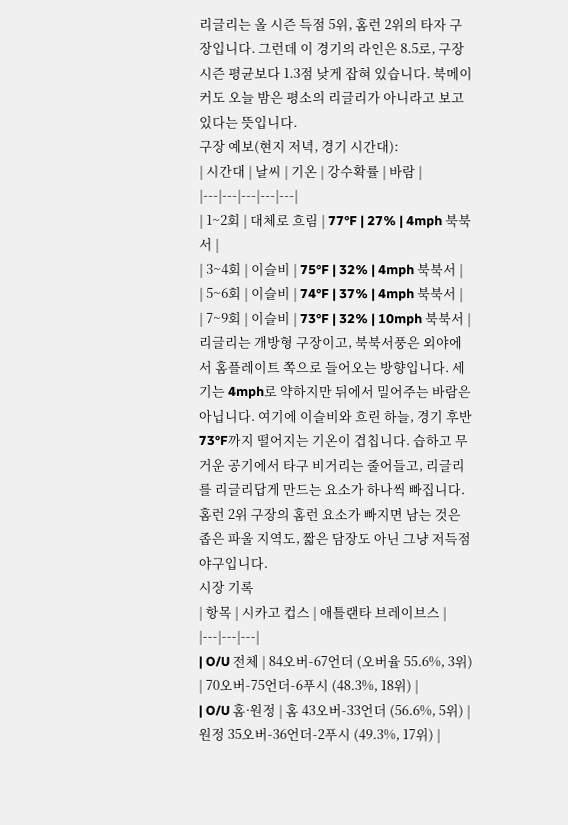리글리는 올 시즌 득점 5위, 홈런 2위의 타자 구장입니다. 그런데 이 경기의 라인은 8.5로, 구장 시즌 평균보다 1.3점 낮게 잡혀 있습니다. 북메이커도 오늘 밤은 평소의 리글리가 아니라고 보고 있다는 뜻입니다.
구장 예보(현지 저녁, 경기 시간대):
| 시간대 | 날씨 | 기온 | 강수확률 | 바람 |
|---|---|---|---|---|
| 1~2회 | 대체로 흐림 | 77°F | 27% | 4mph 북북서 |
| 3~4회 | 이슬비 | 75°F | 32% | 4mph 북북서 |
| 5~6회 | 이슬비 | 74°F | 37% | 4mph 북북서 |
| 7~9회 | 이슬비 | 73°F | 32% | 10mph 북북서 |
리글리는 개방형 구장이고, 북북서풍은 외야에서 홈플레이트 쪽으로 들어오는 방향입니다. 세기는 4mph로 약하지만 뒤에서 밀어주는 바람은 아닙니다. 여기에 이슬비와 흐린 하늘, 경기 후반 73°F까지 떨어지는 기온이 겹칩니다. 습하고 무거운 공기에서 타구 비거리는 줄어들고, 리글리를 리글리답게 만드는 요소가 하나씩 빠집니다.
홈런 2위 구장의 홈런 요소가 빠지면 남는 것은 좁은 파울 지역도, 짧은 담장도 아닌 그냥 저득점 야구입니다.
시장 기록
| 항목 | 시카고 컵스 | 애틀랜타 브레이브스 |
|---|---|---|
| O/U 전체 | 84오버-67언더 (오버율 55.6%, 3위) | 70오버-75언더-6푸시 (48.3%, 18위) |
| O/U 홈·원정 | 홈 43오버-33언더 (56.6%, 5위) | 원정 35오버-36언더-2푸시 (49.3%, 17위) |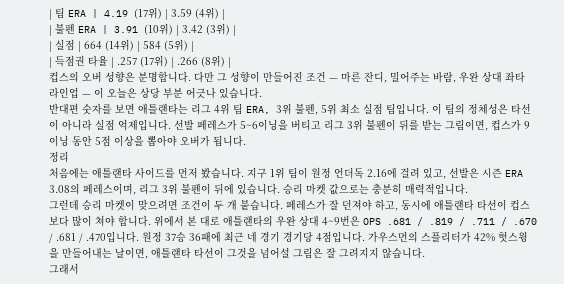| 팀 ERA | 4.19 (17위) | 3.59 (4위) |
| 불펜 ERA | 3.91 (10위) | 3.42 (3위) |
| 실점 | 664 (14위) | 584 (5위) |
| 득점권 타율 | .257 (17위) | .266 (8위) |
컵스의 오버 성향은 분명합니다. 다만 그 성향이 만들어진 조건 — 마른 잔디, 밀어주는 바람, 우완 상대 좌타 라인업 — 이 오늘은 상당 부분 어긋나 있습니다.
반대편 숫자를 보면 애틀랜타는 리그 4위 팀 ERA, 3위 불펜, 5위 최소 실점 팀입니다. 이 팀의 정체성은 타선이 아니라 실점 억제입니다. 선발 페레스가 5~6이닝을 버티고 리그 3위 불펜이 뒤를 받는 그림이면, 컵스가 9이닝 동안 5점 이상을 뽑아야 오버가 됩니다.
정리
처음에는 애틀랜타 사이드를 먼저 봤습니다. 지구 1위 팀이 원정 언더독 2.16에 걸려 있고, 선발은 시즌 ERA 3.08의 페레스이며, 리그 3위 불펜이 뒤에 있습니다. 승리 마켓 값으로는 충분히 매력적입니다.
그런데 승리 마켓이 맞으려면 조건이 두 개 붙습니다. 페레스가 잘 던져야 하고, 동시에 애틀랜타 타선이 컵스보다 많이 쳐야 합니다. 위에서 본 대로 애틀랜타의 우완 상대 4~9번은 OPS .681 / .819 / .711 / .670 / .681 / .470입니다. 원정 37승 36패에 최근 네 경기 경기당 4점입니다. 가우스먼의 스플리터가 42% 헛스윙을 만들어내는 날이면, 애틀랜타 타선이 그것을 넘어설 그림은 잘 그려지지 않습니다.
그래서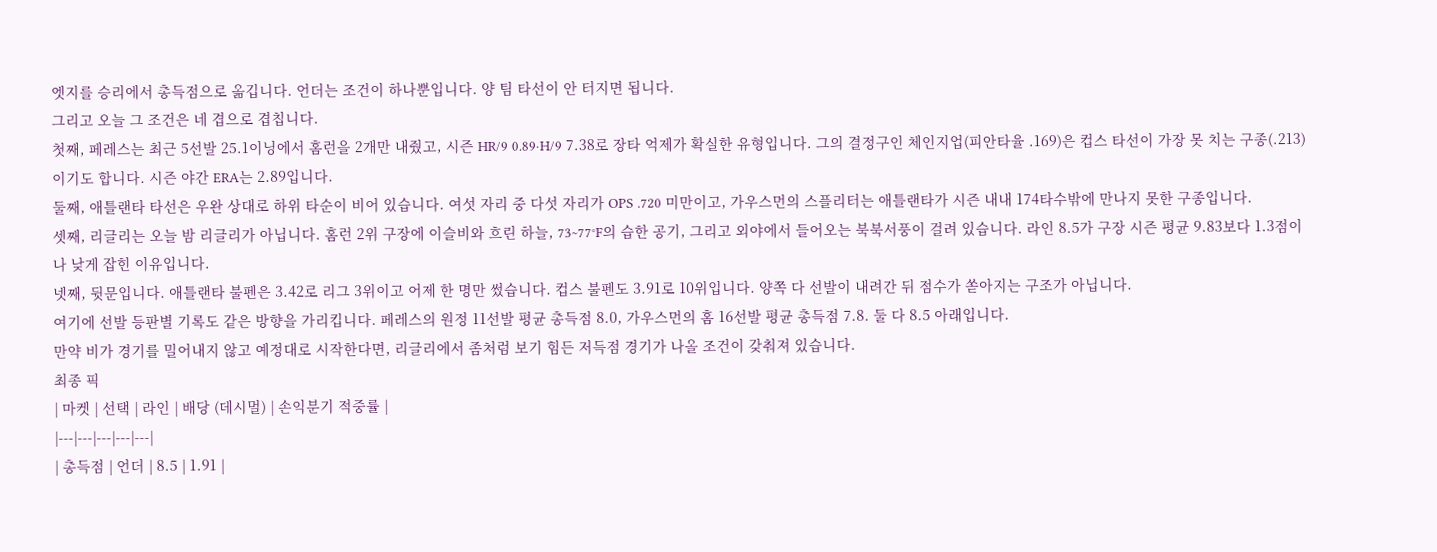엣지를 승리에서 총득점으로 옮깁니다. 언더는 조건이 하나뿐입니다. 양 팀 타선이 안 터지면 됩니다.
그리고 오늘 그 조건은 네 겹으로 겹칩니다.
첫째, 페레스는 최근 5선발 25.1이닝에서 홈런을 2개만 내줬고, 시즌 HR/9 0.89·H/9 7.38로 장타 억제가 확실한 유형입니다. 그의 결정구인 체인지업(피안타율 .169)은 컵스 타선이 가장 못 치는 구종(.213)이기도 합니다. 시즌 야간 ERA는 2.89입니다.
둘째, 애틀랜타 타선은 우완 상대로 하위 타순이 비어 있습니다. 여섯 자리 중 다섯 자리가 OPS .720 미만이고, 가우스먼의 스플리터는 애틀랜타가 시즌 내내 174타수밖에 만나지 못한 구종입니다.
셋째, 리글리는 오늘 밤 리글리가 아닙니다. 홈런 2위 구장에 이슬비와 흐린 하늘, 73~77°F의 습한 공기, 그리고 외야에서 들어오는 북북서풍이 걸려 있습니다. 라인 8.5가 구장 시즌 평균 9.83보다 1.3점이나 낮게 잡힌 이유입니다.
넷째, 뒷문입니다. 애틀랜타 불펜은 3.42로 리그 3위이고 어제 한 명만 썼습니다. 컵스 불펜도 3.91로 10위입니다. 양쪽 다 선발이 내려간 뒤 점수가 쏟아지는 구조가 아닙니다.
여기에 선발 등판별 기록도 같은 방향을 가리킵니다. 페레스의 원정 11선발 평균 총득점 8.0, 가우스먼의 홈 16선발 평균 총득점 7.8. 둘 다 8.5 아래입니다.
만약 비가 경기를 밀어내지 않고 예정대로 시작한다면, 리글리에서 좀처럼 보기 힘든 저득점 경기가 나올 조건이 갖춰져 있습니다.
최종 픽
| 마켓 | 선택 | 라인 | 배당 (데시멀) | 손익분기 적중률 |
|---|---|---|---|---|
| 총득점 | 언더 | 8.5 | 1.91 |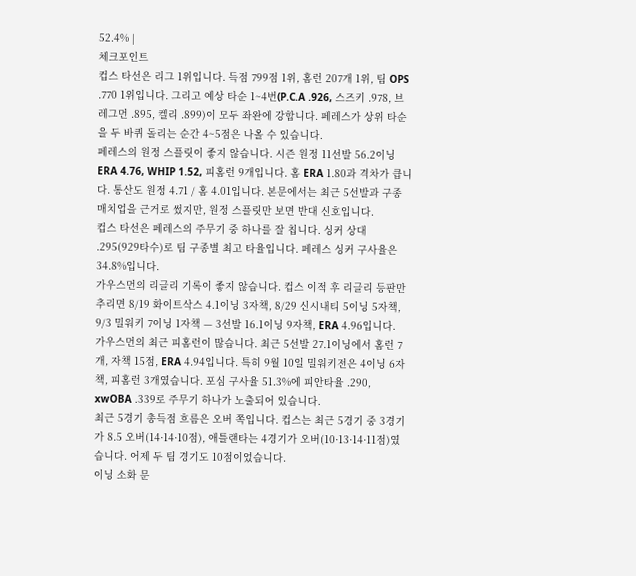52.4% |
체크포인트
컵스 타선은 리그 1위입니다. 득점 799점 1위, 홈런 207개 1위, 팀 OPS .770 1위입니다. 그리고 예상 타순 1~4번(P.C.A .926, 스즈키 .978, 브레그먼 .895, 켈리 .899)이 모두 좌완에 강합니다. 페레스가 상위 타순을 두 바퀴 돌리는 순간 4~5점은 나올 수 있습니다.
페레스의 원정 스플릿이 좋지 않습니다. 시즌 원정 11선발 56.2이닝 ERA 4.76, WHIP 1.52, 피홈런 9개입니다. 홈 ERA 1.80과 격차가 큽니다. 통산도 원정 4.71 / 홈 4.01입니다. 본문에서는 최근 5선발과 구종 매치업을 근거로 썼지만, 원정 스플릿만 보면 반대 신호입니다.
컵스 타선은 페레스의 주무기 중 하나를 잘 칩니다. 싱커 상대 .295(929타수)로 팀 구종별 최고 타율입니다. 페레스 싱커 구사율은 34.8%입니다.
가우스먼의 리글리 기록이 좋지 않습니다. 컵스 이적 후 리글리 등판만 추리면 8/19 화이트삭스 4.1이닝 3자책, 8/29 신시내티 5이닝 5자책, 9/3 밀워키 7이닝 1자책 — 3선발 16.1이닝 9자책, ERA 4.96입니다.
가우스먼의 최근 피홈런이 많습니다. 최근 5선발 27.1이닝에서 홈런 7개, 자책 15점, ERA 4.94입니다. 특히 9월 10일 밀워키전은 4이닝 6자책, 피홈런 3개였습니다. 포심 구사율 51.3%에 피안타율 .290, xwOBA .339로 주무기 하나가 노출되어 있습니다.
최근 5경기 총득점 흐름은 오버 쪽입니다. 컵스는 최근 5경기 중 3경기가 8.5 오버(14·14·10점), 애틀랜타는 4경기가 오버(10·13·14·11점)였습니다. 어제 두 팀 경기도 10점이었습니다.
이닝 소화 문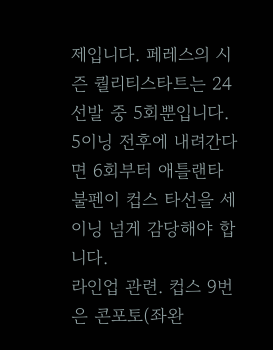제입니다. 페레스의 시즌 퀄리티스타트는 24선발 중 5회뿐입니다. 5이닝 전후에 내려간다면 6회부터 애틀랜타 불펜이 컵스 타선을 세 이닝 넘게 감당해야 합니다.
라인업 관련. 컵스 9번은 콘포토(좌완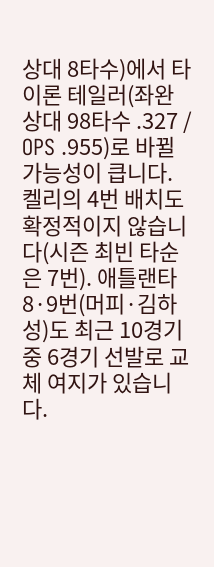상대 8타수)에서 타이론 테일러(좌완 상대 98타수 .327 / OPS .955)로 바뀔 가능성이 큽니다. 켈리의 4번 배치도 확정적이지 않습니다(시즌 최빈 타순은 7번). 애틀랜타 8·9번(머피·김하성)도 최근 10경기 중 6경기 선발로 교체 여지가 있습니다.